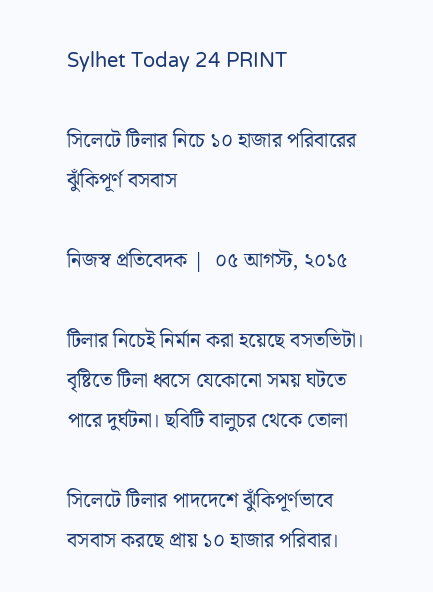Sylhet Today 24 PRINT

সিলেটে টিলার নিচে ১০ হাজার পরিবারের ঝুঁকিপূর্ণ বসবাস

নিজস্ব প্রতিবেদক |  ০৫ আগস্ট, ২০১৫

টিলার নিচেই নির্মান করা হয়েছে বসতভিটা। বৃষ্টিতে টিলা ধ্বসে যেকোনো সময় ঘটতে পারে দুর্ঘটনা। ছবিটি বালুচর থেকে তোলা

সিলেটে টিলার পাদদেশে ঝুঁকিপূর্ণভাবে বসবাস করছে প্রায় ১০ হাজার পরিবার।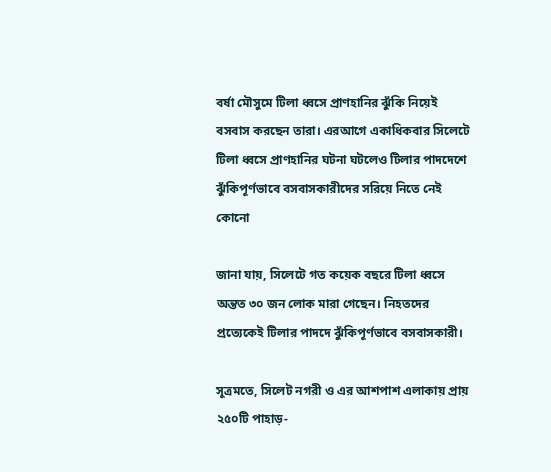বর্ষা মৌসুমে টিলা ধ্বসে প্রাণহানির ঝুঁকি নিয়েই বসবাস করছেন তারা। এরআগে একাধিকবার সিলেটে টিলা ধ্বসে প্রাণহানির ঘটনা ঘটলেও টিলার পাদদেশে ঝুঁকিপূর্ণভাবে বসবাসকারীদের সরিয়ে নিতে নেই কোনো

জানা যায়, সিলেটে গত কয়েক বছরে টিলা ধ্বসে অন্তত ৩০ জন লোক মারা গেছেন। নিহতদের প্রত্যেকেই টিলার পাদদে ঝুঁকিপূর্ণভাবে বসবাসকারী।

সূত্রমতে, সিলেট নগরী ও এর আশপাশ এলাকায় প্রায় ২৫০টি পাহাড়-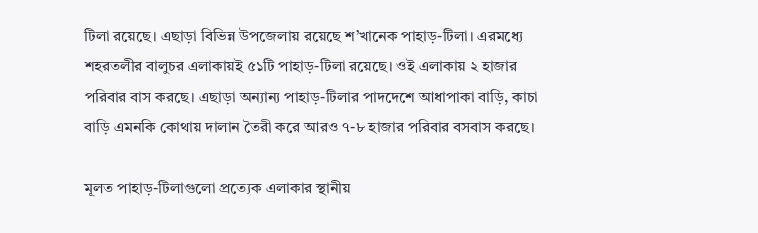টিলা রয়েছে। এছাড়া বিভিন্ন উপজেলায় রয়েছে শ’খানেক পাহাড়-টিলা। এরমধ্যে শহরতলীর বালুচর এলাকায়ই ৫১টি পাহাড়-টিলা রয়েছে। ওই এলাকায় ২ হাজার পরিবার বাস করছে। এছাড়া অন্যান্য পাহাড়-টিলার পাদদেশে আধাপাকা বাড়ি, কাচা বাড়ি এমনকি কোথায় দালান তৈরী করে আরও ৭-৮ হাজার পরিবার বসবাস করছে।

মূলত পাহাড়-টিলাগুলো প্রত্যেক এলাকার স্থানীয়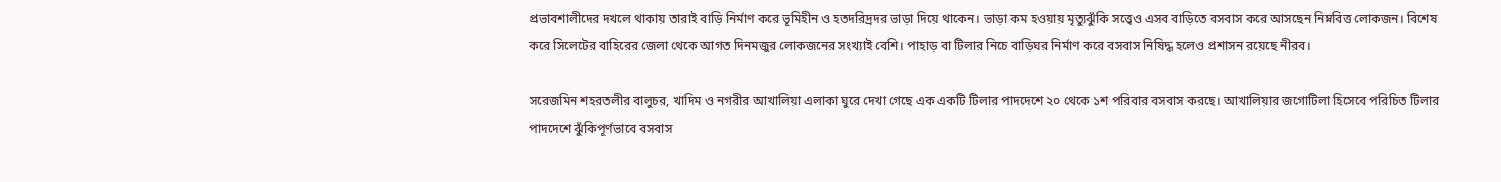প্রভাবশালীদের দখলে থাকায় তারাই বাড়ি নির্মাণ করে ভূমিহীন ও হতদরিদ্রদর ভাড়া দিয়ে থাকেন। ভাড়া কম হওয়ায় মৃত্যুঝুঁকি সত্ত্বেও এসব বাড়িতে বসবাস করে আসছেন নিম্নবিত্ত লোকজন। বিশেষ করে সিলেটের বাহিরের জেলা থেকে আগত দিনমজুর লোকজনের সংখ্যাই বেশি। পাহাড় বা টিলার নিচে বাড়িঘর নির্মাণ করে বসবাস নিষিদ্ধ হলেও প্রশাসন রয়েছে নীরব।

সরেজমিন শহরতলীর বালুচর, খাদিম ও নগরীর আখালিয়া এলাকা ঘুরে দেখা গেছে এক একটি টিলার পাদদেশে ২০ থেকে ১শ পরিবার বসবাস করছে। আখালিয়ার জগোটিলা হিসেবে পরিচিত টিলার পাদদেশে ঝুঁকিপূর্ণভাবে বসবাস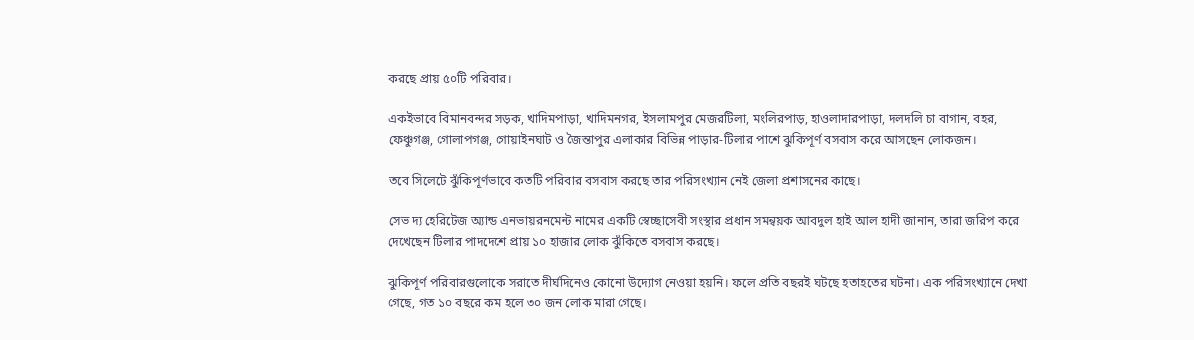করছে প্রায় ৫০টি পরিবার।

একইভাবে বিমানবন্দর সড়ক, খাদিমপাড়া, খাদিমনগর, ইসলামপুর মেজরটিলা, মংলিরপাড়, হাওলাদারপাড়া, দলদলি চা বাগান, বহর, ফেঞ্চুগঞ্জ, গোলাপগঞ্জ, গোয়াইনঘাট ও জৈন্তাপুর এলাকার বিভিন্ন পাড়ার-টিলার পাশে ঝুকিপূর্ণ বসবাস করে আসছেন লোকজন।

তবে সিলেটে ঝুঁকিপূর্ণভাবে কতটি পরিবার বসবাস করছে তার পরিসংখ্যান নেই জেলা প্রশাসনের কাছে।

সেভ দ্য হেরিটেজ অ্যান্ড এনভায়রনমেন্ট নামের একটি স্বেচ্ছাসেবী সংস্থার প্রধান সমন্বয়ক আবদুল হাই আল হাদী জানান, তারা জরিপ করে দেখেছেন টিলার পাদদেশে প্রায় ১০ হাজার লোক ঝুঁকিতে বসবাস করছে।

ঝুকিপূর্ণ পরিবারগুলোকে সরাতে দীর্ঘদিনেও কোনো উদ্যোগ নেওয়া হয়নি। ফলে প্রতি বছরই ঘটছে হতাহতের ঘটনা। এক পরিসংখ্যানে দেখা গেছে, গত ১০ বছরে কম হলে ৩০ জন লোক মারা গেছে।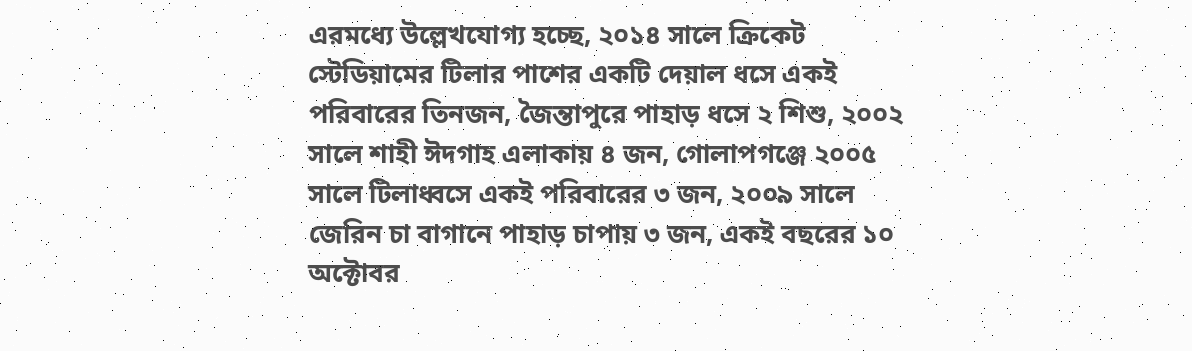এরমধ্যে উল্লেখযোগ্য হচ্ছে, ২০১৪ সালে ক্রিকেট স্টেডিয়ামের টিলার পাশের একটি দেয়াল ধসে একই পরিবারের তিনজন, জৈন্তাপুরে পাহাড় ধসে ২ শিশু, ২০০২ সালে শাহী ঈদগাহ এলাকায় ৪ জন, গোলাপগঞ্জে ২০০৫ সালে টিলাধ্বসে একই পরিবারের ৩ জন, ২০০৯ সালে জেরিন চা বাগানে পাহাড় চাপায় ৩ জন, একই বছরের ১০ অক্টোবর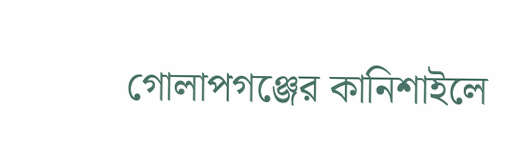গোলাপগঞ্জের কানিশাইলে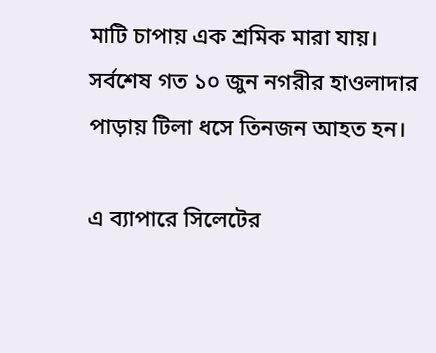মাটি চাপায় এক শ্রমিক মারা যায়। সর্বশেষ গত ১০ জুন নগরীর হাওলাদার পাড়ায় টিলা ধসে তিনজন আহত হন।

এ ব্যাপারে সিলেটের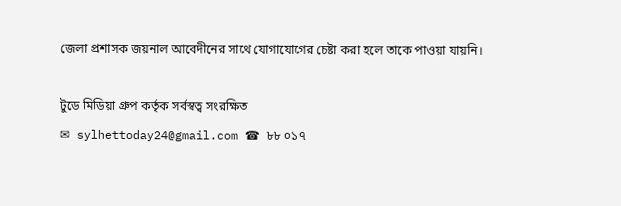জেলা প্রশাসক জয়নাল আবেদীনের সাথে যোগাযোগের চেষ্টা করা হলে তাকে পাওয়া যায়নি।

টুডে মিডিয়া গ্রুপ কর্তৃক সর্বস্বত্ব সংরক্ষিত
✉ sylhettoday24@gmail.com ☎ ৮৮ ০১৭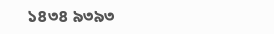১৪৩৪ ৯৩৯৩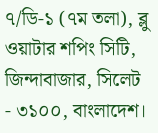৭/ডি-১ (৭ম তলা), ব্লু ওয়াটার শপিং সিটি,
জিন্দাবাজার, সিলেট - ৩১০০, বাংলাদেশ।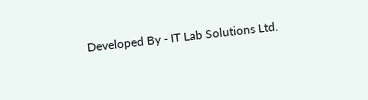Developed By - IT Lab Solutions Ltd.